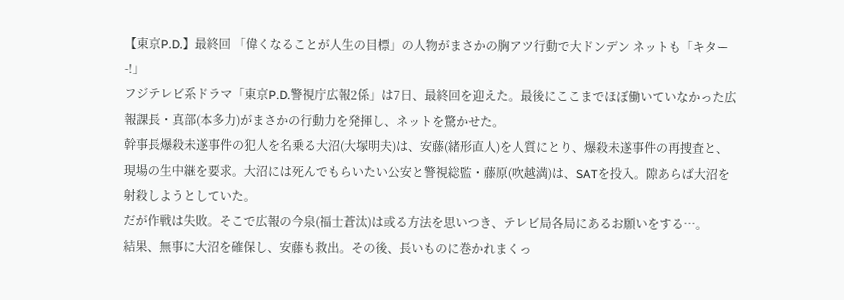【東京P.D.】最終回 「偉くなることが人生の目標」の人物がまさかの胸アツ行動で大ドンデン ネットも「キター-!」
フジテレビ系ドラマ「東京P.D.警視庁広報2係」は7日、最終回を迎えた。最後にここまでほぼ働いていなかった広報課長・真部(本多力)がまさかの行動力を発揮し、ネットを驚かせた。
幹事長爆殺未遂事件の犯人を名乗る大沼(大塚明夫)は、安藤(緒形直人)を人質にとり、爆殺未遂事件の再捜査と、現場の生中継を要求。大沼には死んでもらいたい公安と警視総監・藤原(吹越満)は、SATを投入。隙あらば大沼を射殺しようとしていた。
だが作戦は失敗。そこで広報の今泉(福士蒼汰)は或る方法を思いつき、テレビ局各局にあるお願いをする…。
結果、無事に大沼を確保し、安藤も救出。その後、長いものに巻かれまくっ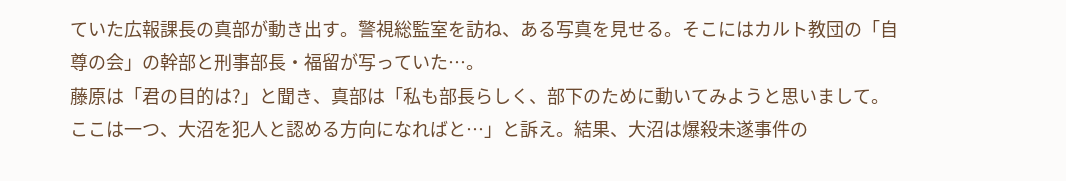ていた広報課長の真部が動き出す。警視総監室を訪ね、ある写真を見せる。そこにはカルト教団の「自尊の会」の幹部と刑事部長・福留が写っていた…。
藤原は「君の目的は?」と聞き、真部は「私も部長らしく、部下のために動いてみようと思いまして。ここは一つ、大沼を犯人と認める方向になればと…」と訴え。結果、大沼は爆殺未遂事件の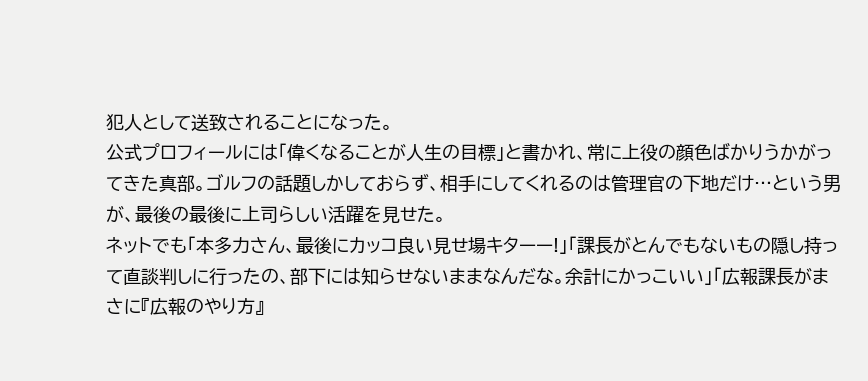犯人として送致されることになった。
公式プロフィールには「偉くなることが人生の目標」と書かれ、常に上役の顔色ばかりうかがってきた真部。ゴルフの話題しかしておらず、相手にしてくれるのは管理官の下地だけ…という男が、最後の最後に上司らしい活躍を見せた。
ネットでも「本多力さん、最後にカッコ良い見せ場キターー!」「課長がとんでもないもの隠し持って直談判しに行ったの、部下には知らせないままなんだな。余計にかっこいい」「広報課長がまさに『広報のやり方』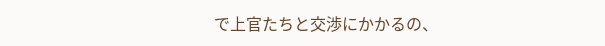で上官たちと交渉にかかるの、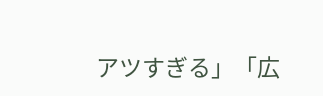アツすぎる」「広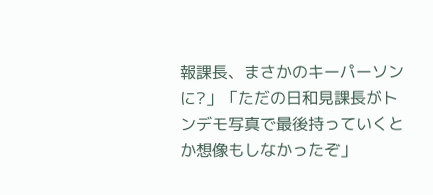報課長、まさかのキーパーソンに?」「ただの日和見課長がトンデモ写真で最後持っていくとか想像もしなかったぞ」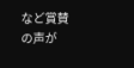など賞賛の声が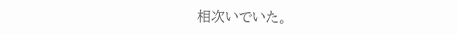相次いでいた。